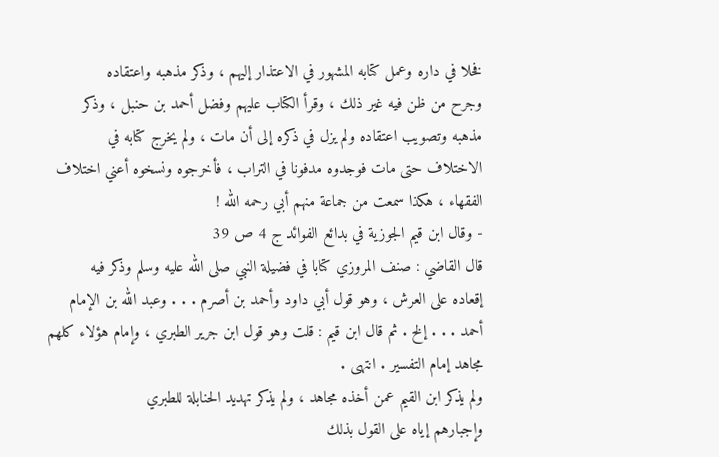فخلا في داره وعمل كتابه المشهور في الاعتذار إليهم ، وذكر مذهبه واعتقاده
وجرح من ظن فيه غير ذلك ، وقرأ الكتاب عليهم وفضل أحمد بن حنبل ، وذكر
مذهبه وتصويب اعتقاده ولم يزل في ذكره إلى أن مات ، ولم يخرج كتابه في
الاختلاف حتى مات فوجدوه مدفونا في التراب ، فأخرجوه ونسخوه أعني اختلاف
الفقهاء ، هكذا سمعت من جماعة منهم أبي رحمه الله !
- وقال ابن قيم الجوزية في بدائع الفوائد ج 4 ص 39
قال القاضي : صنف المروزي كتابا في فضيلة النبي صلى الله عليه وسلم وذكر فيه
إقعاده على العرش ، وهو قول أبي داود وأحمد بن أصرم . . . وعبد الله بن الإمام
أحمد . . . إلخ . ثم قال ابن قيم : قلت وهو قول ابن جرير الطبري ، وإمام هؤلاء كلهم
مجاهد إمام التفسير . انتهى .
ولم يذكر ابن القيم عمن أخذه مجاهد ، ولم يذكر تهديد الحنابلة للطبري
وإجبارهم إياه على القول بذلك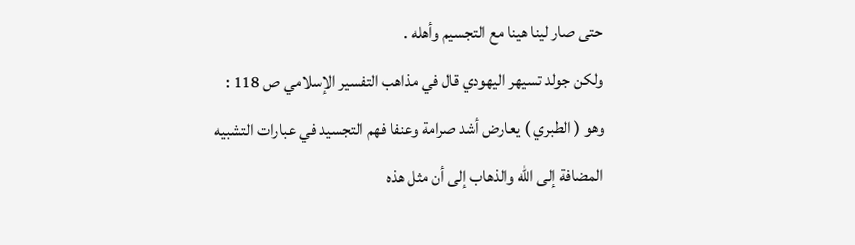حتى صار لينا هينا مع التجسيم وأهله .
ولكن جولد تسيهر اليهودي قال في مذاهب التفسير الإسلامي ص 118 :
وهو ( الطبري ) يعارض أشد صرامة وعنفا فهم التجسيد في عبارات التشبيه
المضافة إلى الله والذهاب إلى أن مثل هذه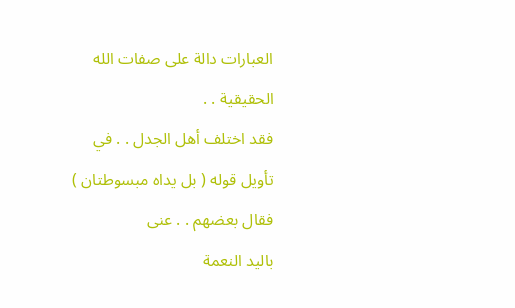العبارات دالة على صفات الله الحقيقية . .
فقد اختلف أهل الجدل . . في تأويل قوله ( بل يداه مبسوطتان ) فقال بعضهم . . عنى
باليد النعمة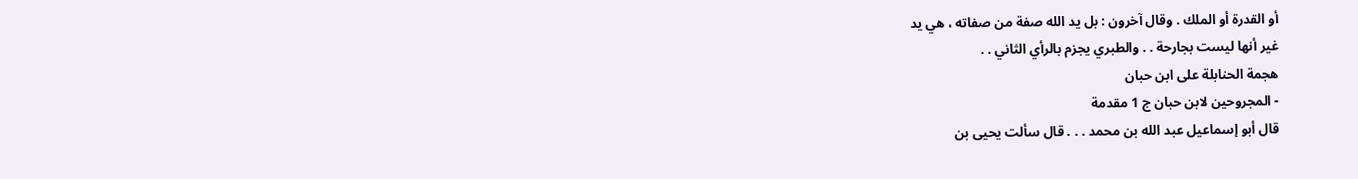أو القدرة أو الملك . وقال آخرون : بل يد الله صفة من صفاته ، هي يد
غير أنها ليست بجارحة . . والطبري يجزم بالرأي الثاني . .
هجمة الحنابلة على ابن حبان
- المجروحين لابن حبان ج 1 مقدمة
قال أبو إسماعيل عبد الله بن محمد . . . قال سألت يحيى بن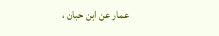عمار عن ابن حبان ،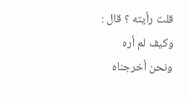قلت رأيته ؟ قال : وكيف لم أره ونحن أخرجناه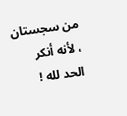من سجستان ، لأنه أنكر الحد لله !